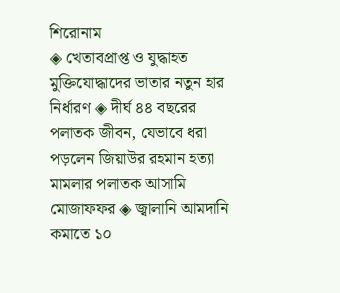শিরোনাম
◈ খেতাবপ্রাপ্ত ও যুদ্ধাহত মুক্তিযোদ্ধাদের ভাতার নতুন হার নির্ধারণ ◈ দীর্ঘ ৪৪ বছরের পলাতক জীবন, যেভাবে ধরা পড়লেন জিয়াউর রহমান হত্যা মামলার পলাতক আসামি মোজাফফর ◈ জ্বালানি আমদানি কমাতে ১০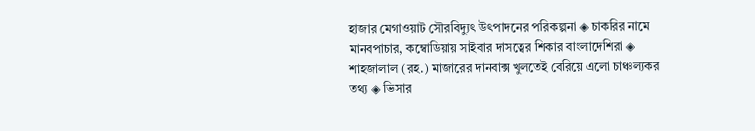হাজার মেগাওয়াট সৌরবিদ্যুৎ উৎপাদনের পরিকল্পনা ◈ চাকরির নামে মানবপাচার, কম্বোডিয়ায় সাইবার দাসত্বের শিকার বাংলাদেশিরা ◈ শাহজালাল (রহ.) মাজারের দানবাক্স খুলতেই বেরিয়ে এলো চাঞ্চল্যকর তথ্য ◈ ভিসার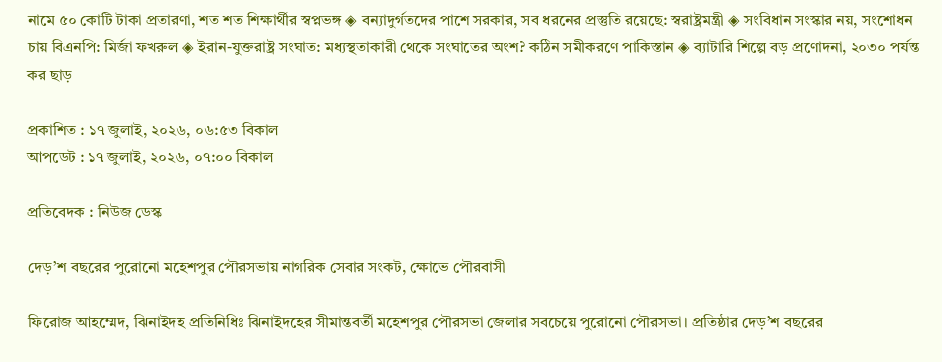নামে ৫০ কোটি টাকা প্রতারণা, শত শত শিক্ষার্থীর স্বপ্নভঙ্গ ◈ বন্যাদুর্গতদের পাশে সরকার, সব ধরনের প্রস্তুতি রয়েছে: স্বরাষ্ট্রমন্ত্রী ◈ সংবিধান সংস্কার নয়, সংশোধন চায় বিএনপি: মির্জা ফখরুল ◈ ইরান-যুক্তরাষ্ট্র সংঘাত: মধ্যস্থতাকারী থেকে সংঘাতের অংশ? কঠিন সমীকরণে পাকিস্তান ◈ ব্যাটারি শিল্পে বড় প্রণোদনা, ২০৩০ পর্যন্ত কর ছাড়

প্রকাশিত : ১৭ জুলাই, ২০২৬, ০৬:৫৩ বিকাল
আপডেট : ১৭ জুলাই, ২০২৬, ০৭:০০ বিকাল

প্রতিবেদক : নিউজ ডেস্ক

দেড়’শ বছরের পুরোনো মহেশপুর পৌরসভায় নাগরিক সেবার সংকট, ক্ষোভে পৌরবাসী

ফিরোজ আহম্মেদ, ঝিনাইদহ প্রতিনিধিঃ ঝিনাইদহের সীমান্তবর্তী মহেশপুর পৌরসভা জেলার সবচেয়ে পুরোনো পৌরসভা। প্রতিষ্ঠার দেড়’শ বছরের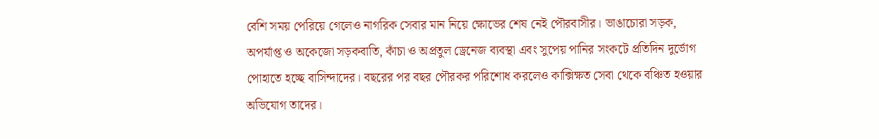বেশি সময় পেরিয়ে গেলেও নাগরিক সেবার মান নিয়ে ক্ষোভের শেষ নেই পৌরবাসীর। ভাঙাচোরা সড়ক, অপর্যাপ্ত ও অকেজো সড়কবাতি, কাঁচা ও অপ্রতুল ড্রেনেজ ব্যবস্থা এবং সুপেয় পানির সংকটে প্রতিদিন দুর্ভোগ পোহাতে হচ্ছে বাসিন্দাদের। বছরের পর বছর পৌরকর পরিশোধ করলেও কাক্সিক্ষত সেবা থেকে বঞ্চিত হওয়ার অভিযোগ তাদের।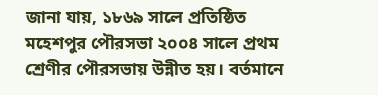জানা যায়, ১৮৬৯ সালে প্রতিষ্ঠিত মহেশপুর পৌরসভা ২০০৪ সালে প্রথম শ্রেণীর পৌরসভায় উন্নীত হয়। বর্তমানে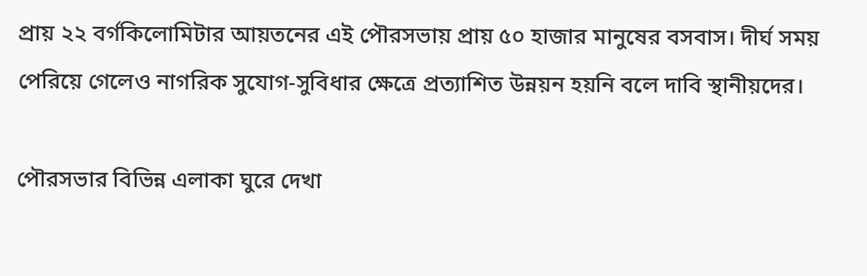প্রায় ২২ বর্গকিলোমিটার আয়তনের এই পৌরসভায় প্রায় ৫০ হাজার মানুষের বসবাস। দীর্ঘ সময় পেরিয়ে গেলেও নাগরিক সুযোগ-সুবিধার ক্ষেত্রে প্রত্যাশিত উন্নয়ন হয়নি বলে দাবি স্থানীয়দের।

পৌরসভার বিভিন্ন এলাকা ঘুরে দেখা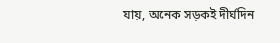যায়, অনেক সড়কই দীর্ঘদিন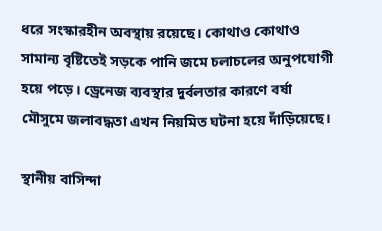ধরে সংস্কারহীন অবস্থায় রয়েছে। কোথাও কোথাও সামান্য বৃষ্টিতেই সড়কে পানি জমে চলাচলের অনুপযোগী হয়ে পড়ে। ড্রেনেজ ব্যবস্থার দুর্বলতার কারণে বর্ষা মৌসুমে জলাবদ্ধতা এখন নিয়মিত ঘটনা হয়ে দাঁড়িয়েছে।

স্থানীয় বাসিন্দা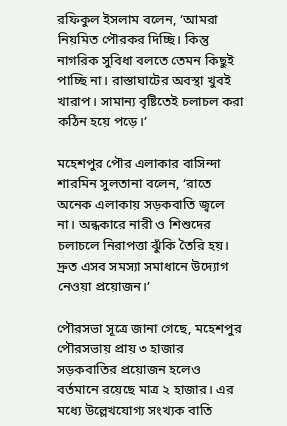রফিকুল ইসলাম বলেন, ‘আমরা নিয়মিত পৌরকর দিচ্ছি। কিন্তু নাগরিক সুবিধা বলতে তেমন কিছুই পাচ্ছি না। রাস্তাঘাটের অবস্থা খুবই খারাপ। সামান্য বৃষ্টিতেই চলাচল করা কঠিন হয়ে পড়ে।’

মহেশপুর পৌর এলাকার বাসিন্দা শারমিন সুলতানা বলেন, ‘রাতে অনেক এলাকায় সড়কবাতি জ্বলে না। অন্ধকারে নারী ও শিশুদের চলাচলে নিরাপত্তা ঝুঁকি তৈরি হয়। দ্রুত এসব সমস্যা সমাধানে উদ্যোগ নেওয়া প্রয়োজন।’

পৌরসভা সূত্রে জানা গেছে, মহেশপুর পৌরসভায় প্রায় ৩ হাজার সড়কবাতির প্রয়োজন হলেও বর্তমানে রয়েছে মাত্র ২ হাজার। এর মধ্যে উল্লেখযোগ্য সংখ্যক বাতি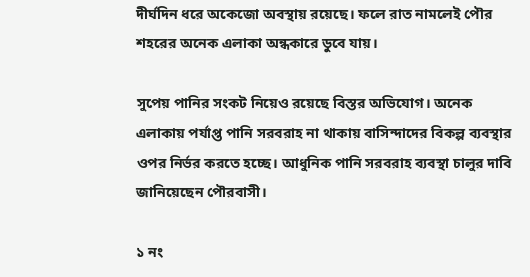দীর্ঘদিন ধরে অকেজো অবস্থায় রয়েছে। ফলে রাত নামলেই পৌর শহরের অনেক এলাকা অন্ধকারে ডুবে যায়।

সুপেয় পানির সংকট নিয়েও রয়েছে বিস্তর অভিযোগ। অনেক এলাকায় পর্যাপ্ত পানি সরবরাহ না থাকায় বাসিন্দাদের বিকল্প ব্যবস্থার ওপর নির্ভর করতে হচ্ছে। আধুনিক পানি সরবরাহ ব্যবস্থা চালুর দাবি জানিয়েছেন পৌরবাসী।

১ নং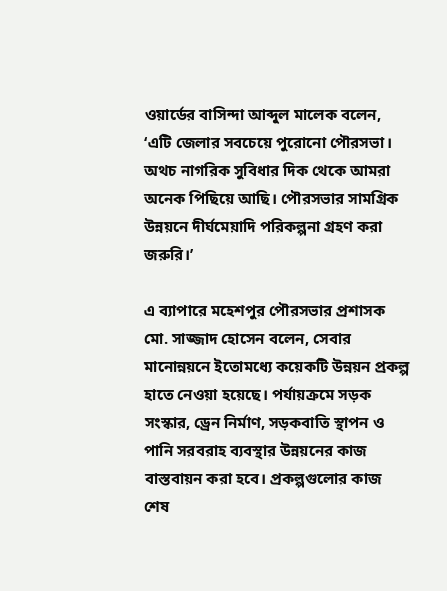ওয়ার্ডের বাসিন্দা আব্দুল মালেক বলেন, ‘এটি জেলার সবচেয়ে পুরোনো পৌরসভা। অথচ নাগরিক সুবিধার দিক থেকে আমরা অনেক পিছিয়ে আছি। পৌরসভার সামগ্রিক উন্নয়নে দীর্ঘমেয়াদি পরিকল্পনা গ্রহণ করা জরুরি।’

এ ব্যাপারে মহেশপুর পৌরসভার প্রশাসক মো. সাজ্জাদ হোসেন বলেন, সেবার মানোন্নয়নে ইতোমধ্যে কয়েকটি উন্নয়ন প্রকল্প হাতে নেওয়া হয়েছে। পর্যায়ক্রমে সড়ক সংস্কার, ড্রেন নির্মাণ, সড়কবাতি স্থাপন ও পানি সরবরাহ ব্যবস্থার উন্নয়নের কাজ বাস্তবায়ন করা হবে। প্রকল্পগুলোর কাজ শেষ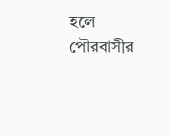হলে পৌরবাসীর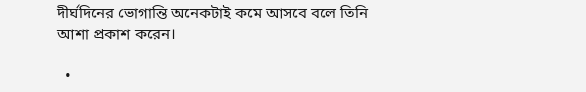দীর্ঘদিনের ভোগান্তি অনেকটাই কমে আসবে বলে তিনি আশা প্রকাশ করেন।

  •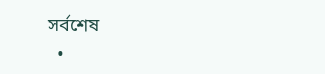সর্বশেষ
  •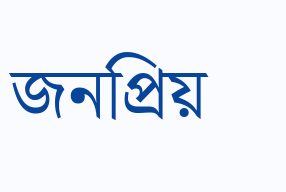জনপ্রিয়